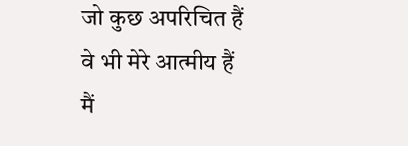जो कुछ अपरिचित हैं
वे भी मेरे आत्मीय हैं
मैं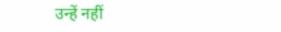उन्हें नहीं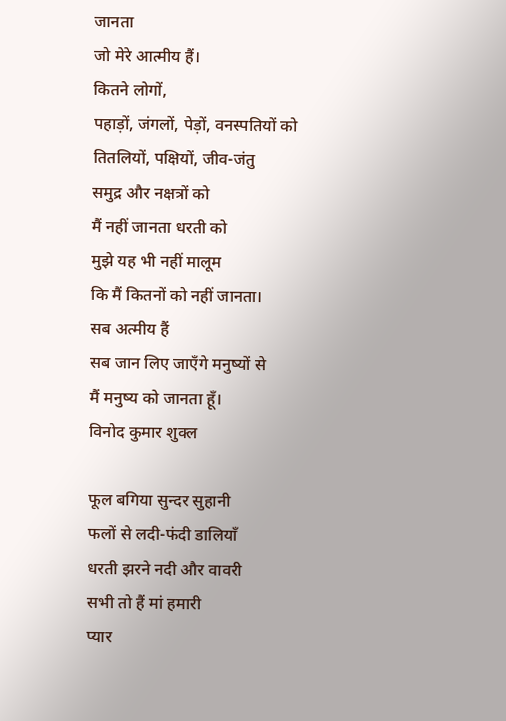जानता
जो मेरे आत्मीय हैं।
कितने लोगों,
पहाड़ों, जंगलों, पेड़ों, वनस्पतियों को
तितलियों, पक्षियों, जीव-जंतु
समुद्र और नक्षत्रों को
मैं नहीं जानता धरती को
मुझे यह भी नहीं मालूम
कि मैं कितनों को नहीं जानता।
सब अत्मीय हैं
सब जान लिए जाएँगे मनुष्यों से
मैं मनुष्य को जानता हूँ।
विनोद कुमार शुक्ल

फूल बगिया सुन्दर सुहानी
फलों से लदी-फंदी डालियाँ
धरती झरने नदी और वावरी
सभी तो हैं मां हमारी
प्यार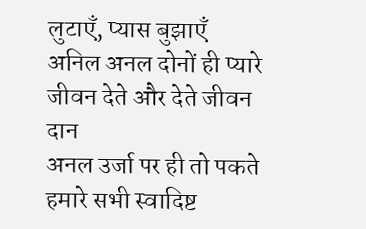लुटाएँ, प्यास बुझाएँ
अनिल अनल दोनों ही प्यारे
जीवन देते और देते जीवन दान
अनल उर्जा पर ही तो पकते
हमारे सभी स्वादिष्ट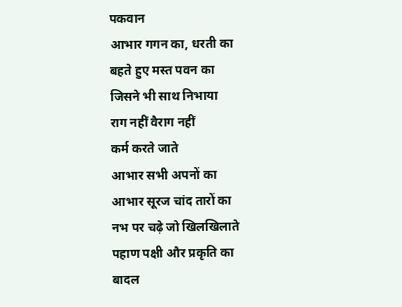पकवान
आभार गगन का, धरती का
बहते हुए मस्त पवन का
जिसने भी साथ निभाया
राग नहीं वैराग नहीं
कर्म करते जाते
आभार सभी अपनों का
आभार सूरज चांद तारों का
नभ पर चढ़े जो खिलखिलाते
पहाण पक्षी और प्रकृति का
बादल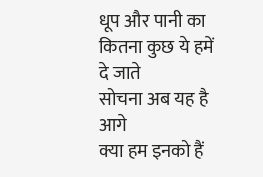धूप और पानी का
कितना कुछ ये हमें दे जाते
सोचना अब यह है आगे
क्या हम इनको हैं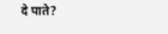दे पाते?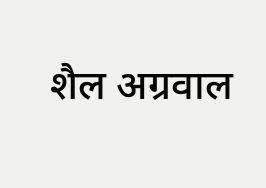शैल अग्रवाल